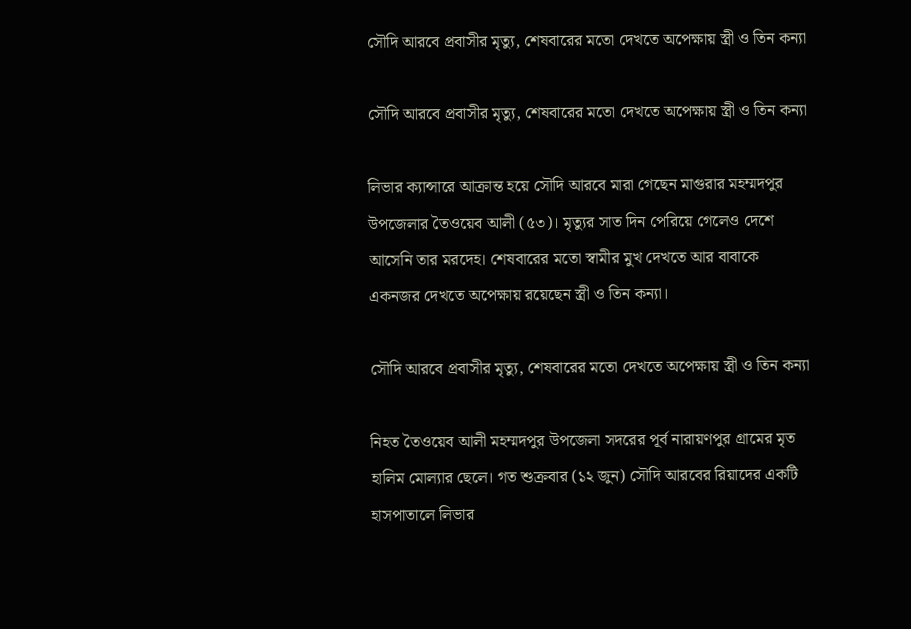সৌদি আরবে প্রবাসীর মৃত্যু, শেষবারের মতো দেখতে অপেক্ষায় স্ত্রী ও তিন কন্যা

সৌদি আরবে প্রবাসীর মৃত্যু, শেষবারের মতো দেখতে অপেক্ষায় স্ত্রী ও তিন কন্যা

লিভার ক্যান্সারে আক্রান্ত হয়ে সৌদি আরবে মারা গেছেন মাগুরার মহম্মদপুর উপজেলার তৈওয়েব আলী (৫৩)। মৃত্যুর সাত দিন পেরিয়ে গেলেও দেশে আসেনি তার মরদেহ। শেষবারের মতো স্বামীর মুখ দেখতে আর বাবাকে একনজর দেখতে অপেক্ষায় রয়েছেন স্ত্রী ও তিন কন্যা।

সৌদি আরবে প্রবাসীর মৃত্যু, শেষবারের মতো দেখতে অপেক্ষায় স্ত্রী ও তিন কন্যা

নিহত তৈওয়েব আলী মহম্মদপুর উপজেলা সদরের পূর্ব নারায়ণপুর গ্রামের মৃত হালিম মোল্যার ছেলে। গত শুক্রবার (১২ জুন) সৌদি আরবের রিয়াদের একটি হাসপাতালে লিভার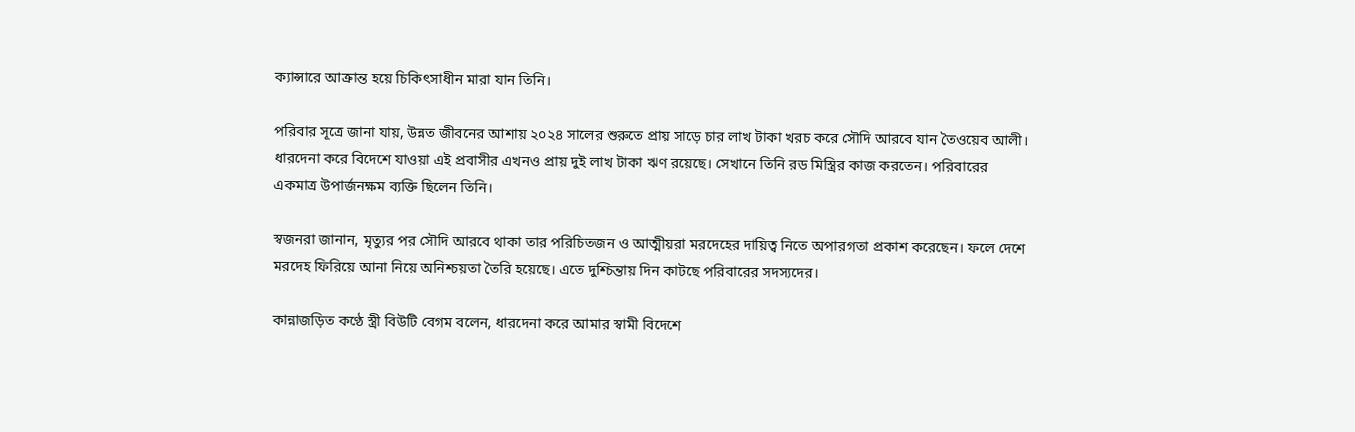ক্যান্সারে আক্রান্ত হয়ে চিকিৎসাধীন মারা যান তিনি।

পরিবার সূত্রে জানা যায়, উন্নত জীবনের আশায় ২০২৪ সালের শুরুতে প্রায় সাড়ে চার লাখ টাকা খরচ করে সৌদি আরবে যান তৈওয়েব আলী। ধারদেনা করে বিদেশে যাওয়া এই প্রবাসীর এখনও প্রায় দুই লাখ টাকা ঋণ রয়েছে। সেখানে তিনি রড মিস্ত্রির কাজ করতেন। পরিবারের একমাত্র উপার্জনক্ষম ব্যক্তি ছিলেন তিনি।

স্বজনরা জানান, মৃত্যুর পর সৌদি আরবে থাকা তার পরিচিতজন ও আত্মীয়রা মরদেহের দায়িত্ব নিতে অপারগতা প্রকাশ করেছেন। ফলে দেশে মরদেহ ফিরিয়ে আনা নিয়ে অনিশ্চয়তা তৈরি হয়েছে। এতে দুশ্চিন্তায় দিন কাটছে পরিবারের সদস্যদের।

কান্নাজড়িত কণ্ঠে স্ত্রী বিউটি বেগম বলেন, ধারদেনা করে আমার স্বামী বিদেশে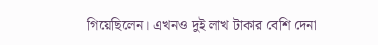গিয়েছিলেন। এখনও দুই লাখ টাকার বেশি দেনা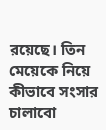রয়েছে। তিন মেয়েকে নিয়ে কীভাবে সংসার চালাবো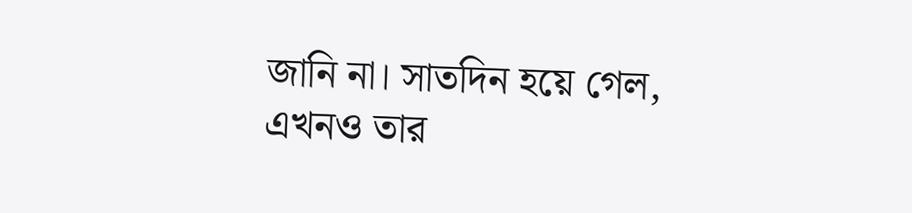জানি না। সাতদিন হয়ে গেল, এখনও তার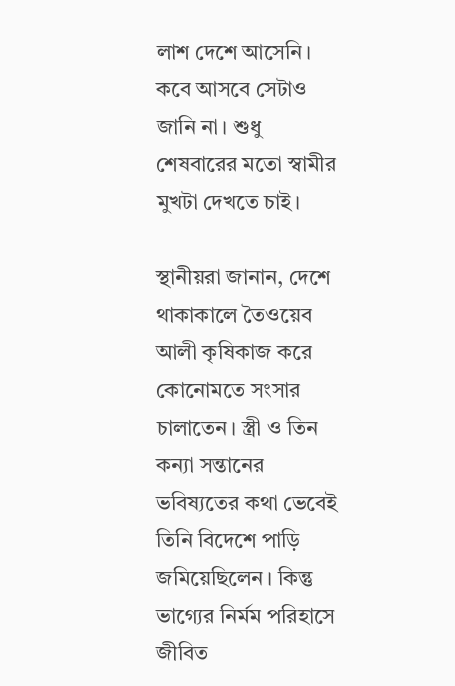লাশ দেশে আসেনি। কবে আসবে সেটাও জানি না। শুধু শেষবারের মতো স্বামীর মুখটা দেখতে চাই।

স্থানীয়রা জানান, দেশে থাকাকালে তৈওয়েব আলী কৃষিকাজ করে কোনোমতে সংসার চালাতেন। স্ত্রী ও তিন কন্যা সন্তানের ভবিষ্যতের কথা ভেবেই তিনি বিদেশে পাড়ি জমিয়েছিলেন। কিন্তু ভাগ্যের নির্মম পরিহাসে জীবিত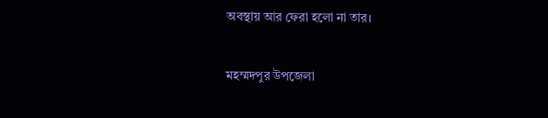অবস্থায় আর ফেরা হলো না তার।

মহম্মদপুর উপজেলা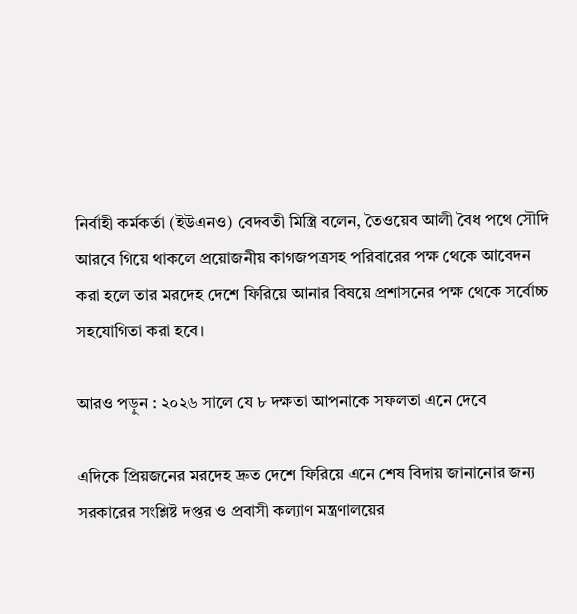নির্বাহী কর্মকর্তা (ইউএনও) বেদবতী মিস্ত্রি বলেন, তৈওয়েব আলী বৈধ পথে সৌদি আরবে গিয়ে থাকলে প্রয়োজনীয় কাগজপত্রসহ পরিবারের পক্ষ থেকে আবেদন করা হলে তার মরদেহ দেশে ফিরিয়ে আনার বিষয়ে প্রশাসনের পক্ষ থেকে সর্বোচ্চ সহযোগিতা করা হবে।

আরও পড়ুন : ২০২৬ সালে যে ৮ দক্ষতা আপনাকে সফলতা এনে দেবে

এদিকে প্রিয়জনের মরদেহ দ্রুত দেশে ফিরিয়ে এনে শেষ বিদায় জানানোর জন্য সরকারের সংশ্লিষ্ট দপ্তর ও প্রবাসী কল্যাণ মন্ত্রণালয়ের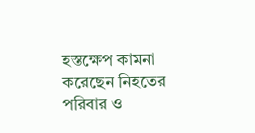হস্তক্ষেপ কামনা করেছেন নিহতের পরিবার ও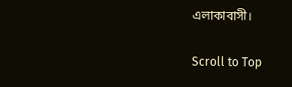এলাকাবাসী।

Scroll to Top